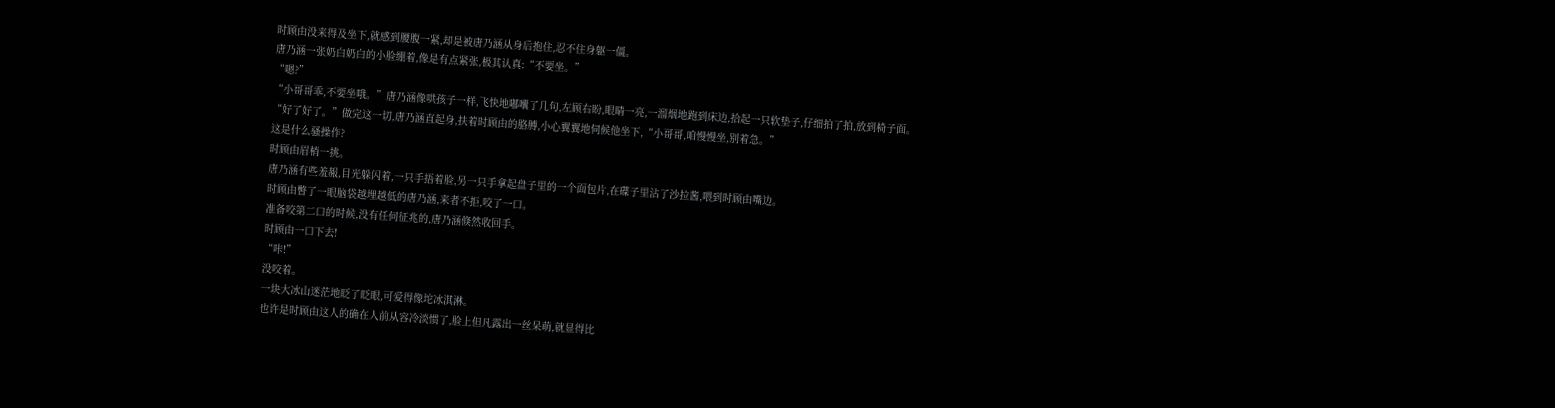时顾由没来得及坐下,就感到腰腹一紧,却是被唐乃涵从身后抱住,忍不住身躯一僵。
唐乃涵一张奶白奶白的小脸绷着,像是有点紧张,极其认真:“不要坐。”
“嗯?”
“小哥哥乖,不要坐哦。”唐乃涵像哄孩子一样,飞快地嘟囔了几句,左顾右盼,眼睛一亮,一溜烟地跑到床边,拾起一只软垫子,仔细拍了拍,放到椅子面。
“好了好了。”做完这一切,唐乃涵直起身,扶着时顾由的胳膊,小心翼翼地伺候他坐下,“小哥哥,咱慢慢坐,别着急。”
这是什么骚操作?
时顾由眉梢一挑。
唐乃涵有些羞赧,目光躲闪着,一只手捂着脸,另一只手拿起盘子里的一个面包片,在碟子里沾了沙拉酱,喂到时顾由嘴边。
时顾由瞥了一眼脑袋越埋越低的唐乃涵,来者不拒,咬了一口。
准备咬第二口的时候,没有任何征兆的,唐乃涵倏然收回手。
时顾由一口下去!
“咔!”
没咬着。
一块大冰山迷茫地眨了眨眼,可爱得像坨冰淇淋。
也许是时顾由这人的确在人前从容冷淡惯了,脸上但凡露出一丝呆萌,就显得比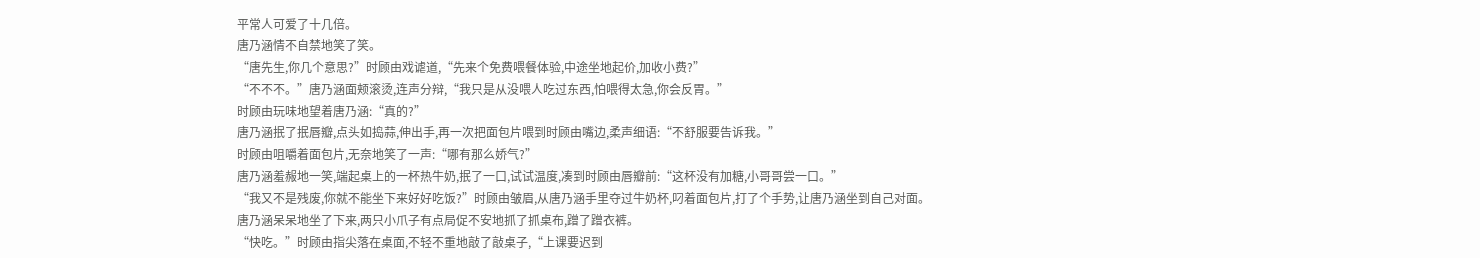平常人可爱了十几倍。
唐乃涵情不自禁地笑了笑。
“唐先生,你几个意思?”时顾由戏谑道,“先来个免费喂餐体验,中途坐地起价,加收小费?”
“不不不。”唐乃涵面颊滚烫,连声分辩,“我只是从没喂人吃过东西,怕喂得太急,你会反胃。”
时顾由玩味地望着唐乃涵:“真的?”
唐乃涵抿了抿唇瓣,点头如捣蒜,伸出手,再一次把面包片喂到时顾由嘴边,柔声细语:“不舒服要告诉我。”
时顾由咀嚼着面包片,无奈地笑了一声:“哪有那么娇气?”
唐乃涵羞赧地一笑,端起桌上的一杯热牛奶,抿了一口,试试温度,凑到时顾由唇瓣前:“这杯没有加糖,小哥哥尝一口。”
“我又不是残废,你就不能坐下来好好吃饭?”时顾由皱眉,从唐乃涵手里夺过牛奶杯,叼着面包片,打了个手势,让唐乃涵坐到自己对面。
唐乃涵呆呆地坐了下来,两只小爪子有点局促不安地抓了抓桌布,蹭了蹭衣裤。
“快吃。”时顾由指尖落在桌面,不轻不重地敲了敲桌子,“上课要迟到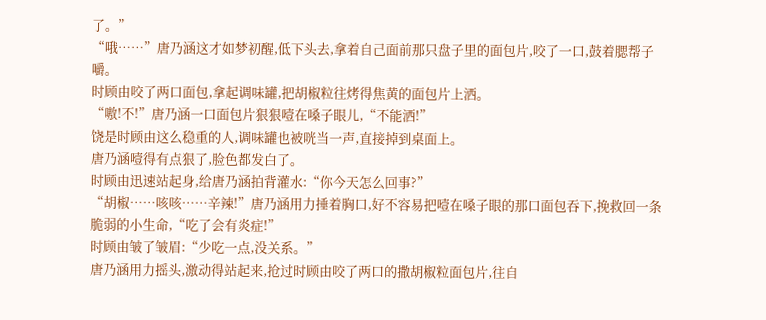了。”
“哦……”唐乃涵这才如梦初醒,低下头去,拿着自己面前那只盘子里的面包片,咬了一口,鼓着腮帮子嚼。
时顾由咬了两口面包,拿起调味罐,把胡椒粒往烤得焦黄的面包片上洒。
“嗷!不!”唐乃涵一口面包片狠狠噎在嗓子眼儿,“不能洒!”
饶是时顾由这么稳重的人,调味罐也被咣当一声,直接掉到桌面上。
唐乃涵噎得有点狠了,脸色都发白了。
时顾由迅速站起身,给唐乃涵拍背灌水:“你今天怎么回事?”
“胡椒……咳咳……辛辣!”唐乃涵用力捶着胸口,好不容易把噎在嗓子眼的那口面包吞下,挽救回一条脆弱的小生命,“吃了会有炎症!”
时顾由皱了皱眉:“少吃一点,没关系。”
唐乃涵用力摇头,激动得站起来,抢过时顾由咬了两口的撒胡椒粒面包片,往自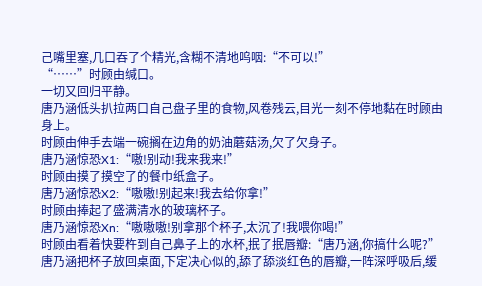己嘴里塞,几口吞了个精光,含糊不清地呜咽:“不可以!”
“……”时顾由缄口。
一切又回归平静。
唐乃涵低头扒拉两口自己盘子里的食物,风卷残云,目光一刻不停地黏在时顾由身上。
时顾由伸手去端一碗搁在边角的奶油蘑菇汤,欠了欠身子。
唐乃涵惊恐X1:“嗷!别动!我来我来!”
时顾由摸了摸空了的餐巾纸盒子。
唐乃涵惊恐X2:“嗷嗷!别起来!我去给你拿!”
时顾由捧起了盛满清水的玻璃杯子。
唐乃涵惊恐Xn:“嗷嗷嗷!别拿那个杯子,太沉了!我喂你喝!”
时顾由看着快要杵到自己鼻子上的水杯,抿了抿唇瓣:“唐乃涵,你搞什么呢?”
唐乃涵把杯子放回桌面,下定决心似的,舔了舔淡红色的唇瓣,一阵深呼吸后,缓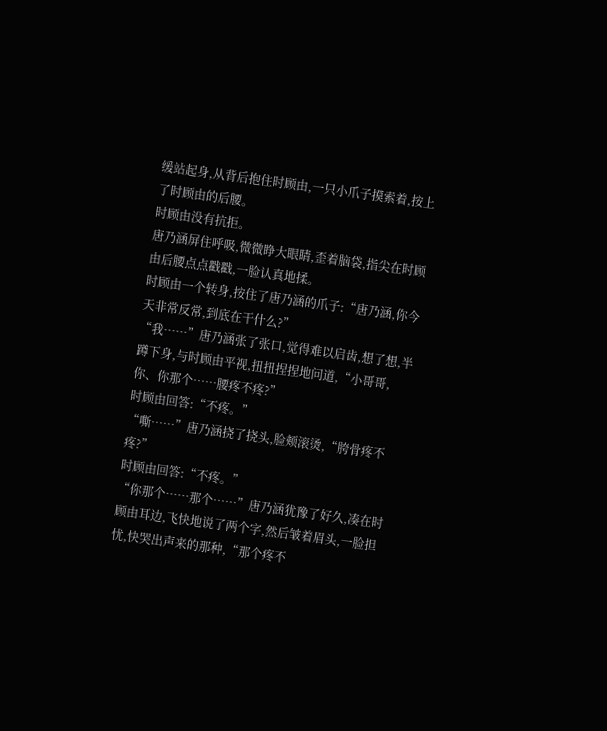缓站起身,从背后抱住时顾由,一只小爪子摸索着,按上了时顾由的后腰。
时顾由没有抗拒。
唐乃涵屏住呼吸,微微睁大眼睛,歪着脑袋,指尖在时顾由后腰点点戳戳,一脸认真地揉。
时顾由一个转身,按住了唐乃涵的爪子:“唐乃涵,你今天非常反常,到底在干什么?”
“我……”唐乃涵张了张口,觉得难以启齿,想了想,半蹲下身,与时顾由平视,扭扭捏捏地问道,“小哥哥,你、你那个……腰疼不疼?”
时顾由回答:“不疼。”
“嘶……”唐乃涵挠了挠头,脸颊滚烫,“胯骨疼不疼?”
时顾由回答:“不疼。”
“你那个……那个……”唐乃涵犹豫了好久,凑在时顾由耳边,飞快地说了两个字,然后皱着眉头,一脸担忧,快哭出声来的那种,“那个疼不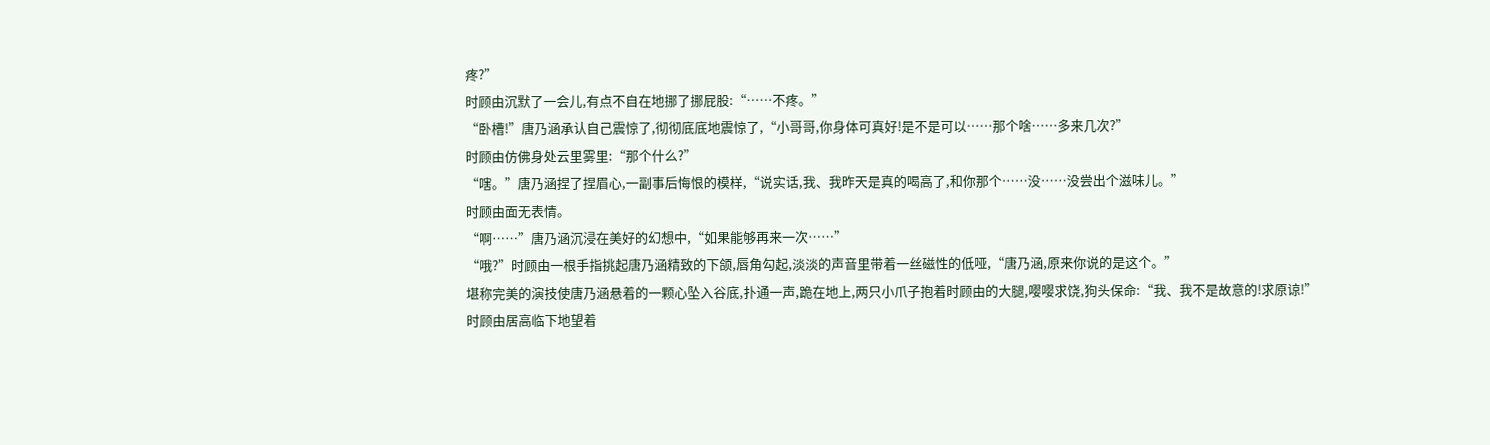疼?”
时顾由沉默了一会儿,有点不自在地挪了挪屁股:“……不疼。”
“卧槽!”唐乃涵承认自己震惊了,彻彻底底地震惊了,“小哥哥,你身体可真好!是不是可以……那个啥……多来几次?”
时顾由仿佛身处云里雾里:“那个什么?”
“嗐。”唐乃涵捏了捏眉心,一副事后悔恨的模样,“说实话,我、我昨天是真的喝高了,和你那个……没……没尝出个滋味儿。”
时顾由面无表情。
“啊……”唐乃涵沉浸在美好的幻想中,“如果能够再来一次……”
“哦?”时顾由一根手指挑起唐乃涵精致的下颌,唇角勾起,淡淡的声音里带着一丝磁性的低哑,“唐乃涵,原来你说的是这个。”
堪称完美的演技使唐乃涵悬着的一颗心坠入谷底,扑通一声,跪在地上,两只小爪子抱着时顾由的大腿,嘤嘤求饶,狗头保命:“我、我不是故意的!求原谅!”
时顾由居高临下地望着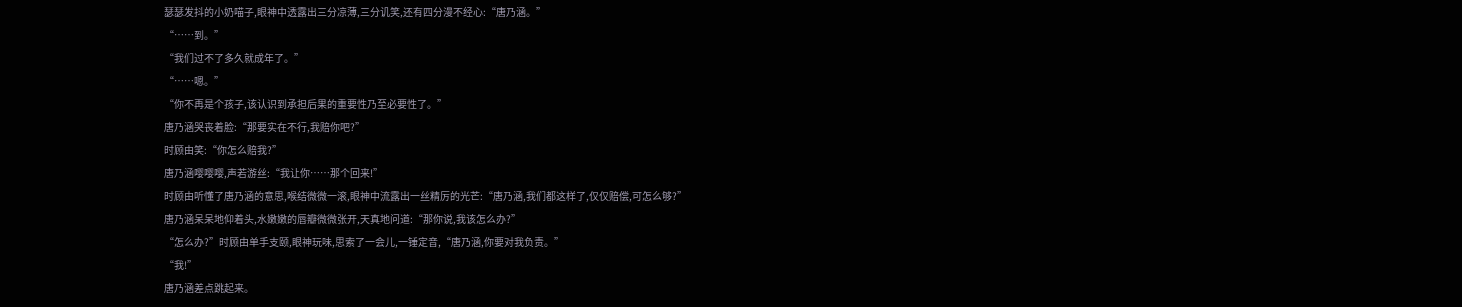瑟瑟发抖的小奶喵子,眼神中透露出三分凉薄,三分讥笑,还有四分漫不经心:“唐乃涵。”
“……到。”
“我们过不了多久就成年了。”
“……嗯。”
“你不再是个孩子,该认识到承担后果的重要性乃至必要性了。”
唐乃涵哭丧着脸:“那要实在不行,我赔你吧?”
时顾由笑:“你怎么赔我?”
唐乃涵嘤嘤嘤,声若游丝:“我让你……那个回来!”
时顾由听懂了唐乃涵的意思,喉结微微一滚,眼神中流露出一丝精厉的光芒:“唐乃涵,我们都这样了,仅仅赔偿,可怎么够?”
唐乃涵呆呆地仰着头,水嫩嫩的唇瓣微微张开,天真地问道:“那你说,我该怎么办?”
“怎么办?”时顾由单手支颐,眼神玩味,思索了一会儿,一锤定音,“唐乃涵,你要对我负责。”
“我!”
唐乃涵差点跳起来。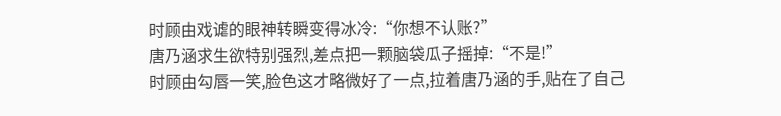时顾由戏谑的眼神转瞬变得冰冷:“你想不认账?”
唐乃涵求生欲特别强烈,差点把一颗脑袋瓜子摇掉:“不是!”
时顾由勾唇一笑,脸色这才略微好了一点,拉着唐乃涵的手,贴在了自己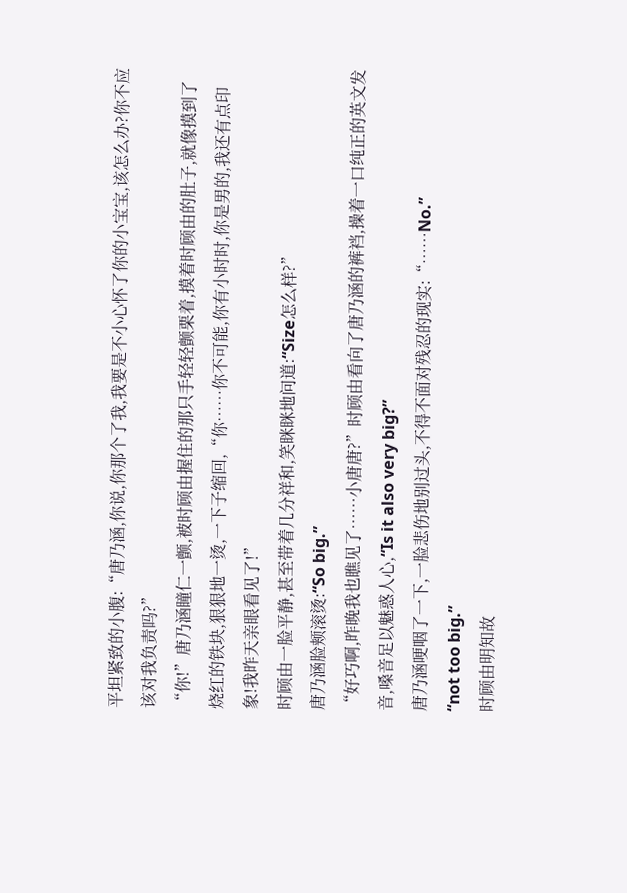平坦紧致的小腹:“唐乃涵,你说,你那个了我,我要是不小心怀了你的小宝宝,该怎么办?你不应该对我负责吗?”
“你!”唐乃涵瞳仁一颤,被时顾由握住的那只手轻轻颤栗着,摸着时顾由的肚子,就像摸到了烧红的铁块,狠狠地一烫,一下子缩回,“你……你不可能,你有小时时,你是男的,我还有点印象!我昨天亲眼看见了!”
时顾由一脸平静,甚至带着几分祥和,笑眯眯地问道:“Size怎么样?”
唐乃涵脸颊滚烫:“So big.”
“好巧啊,昨晚我也瞧见了……小唐唐?”时顾由看向了唐乃涵的裤裆,操着一口纯正的英文发音,嗓音足以魅惑人心,“Is it also very big?”
唐乃涵哽咽了一下,一脸悲伤地别过头,不得不面对残忍的现实:“……No.”
“not too big.”
时顾由明知故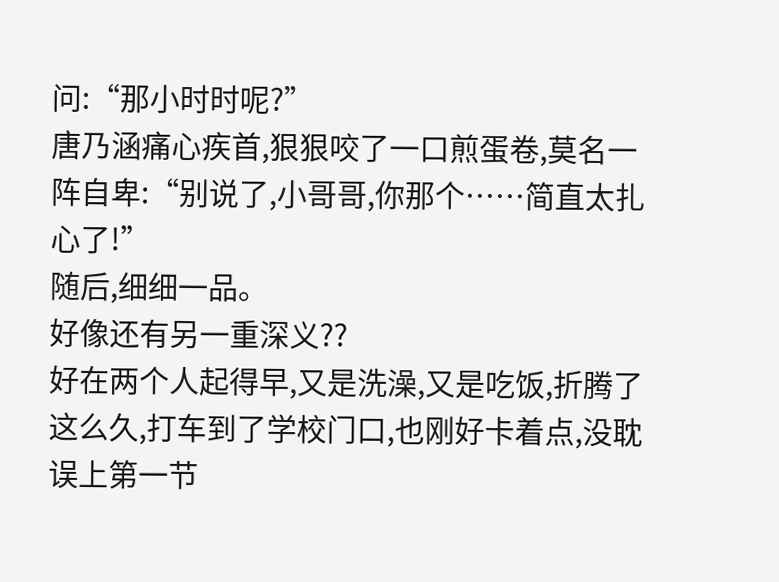问:“那小时时呢?”
唐乃涵痛心疾首,狠狠咬了一口煎蛋卷,莫名一阵自卑:“别说了,小哥哥,你那个……简直太扎心了!”
随后,细细一品。
好像还有另一重深义??
好在两个人起得早,又是洗澡,又是吃饭,折腾了这么久,打车到了学校门口,也刚好卡着点,没耽误上第一节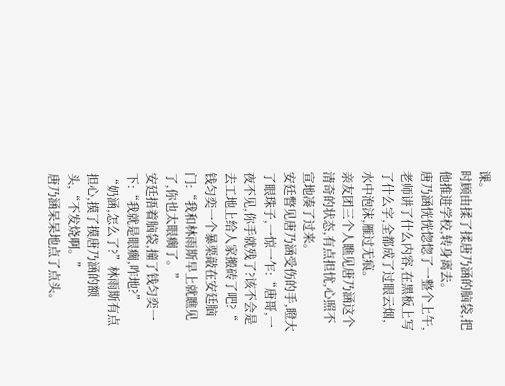课。
时顾由揉了揉唐乃涵的脑袋,把他推进学校,转身离去。
唐乃涵恍恍惚惚了一整个上午,老师讲了什么内容,在黑板上写了什么字,全都成了过眼云烟,水中泡沫,雁过无痕。
亲友团三个人瞧见唐乃涵这个清奇的状态,有点担忧,心照不宣地凑了过来。
安廷瞥见唐乃涵受伤的手,瞪大了眼珠子,一惊一乍:“唐哥,一夜不见,你手就残了?该不会是去工地上给人家搬砖了吧?“
钱匀奕一个暴栗敲在安廷脑门:“我和林雨斯早上就瞧见了,你也太眼瘸了。”
安廷捂着脑袋,撞了钱匀奕一下:“我就是眼瘸,咋地?”
“奶涵,怎么了?”林雨斯有点担心,摸了摸唐乃涵的额头,“不发烧啊。”
唐乃涵呆呆地点了点头。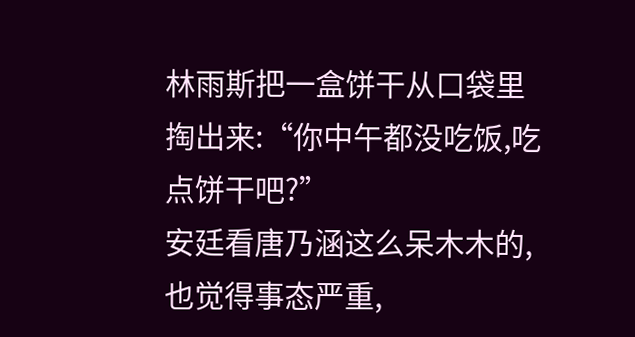林雨斯把一盒饼干从口袋里掏出来:“你中午都没吃饭,吃点饼干吧?”
安廷看唐乃涵这么呆木木的,也觉得事态严重,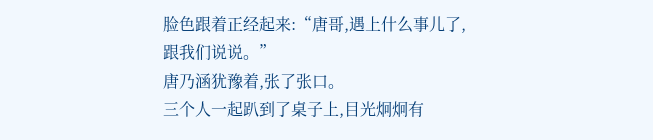脸色跟着正经起来:“唐哥,遇上什么事儿了,跟我们说说。”
唐乃涵犹豫着,张了张口。
三个人一起趴到了桌子上,目光炯炯有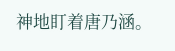神地盯着唐乃涵。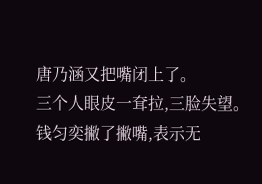唐乃涵又把嘴闭上了。
三个人眼皮一耷拉,三脸失望。
钱匀奕撇了撇嘴,表示无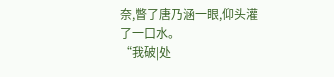奈,瞥了唐乃涵一眼,仰头灌了一口水。
“我破|处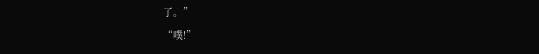了。”
“噗!”